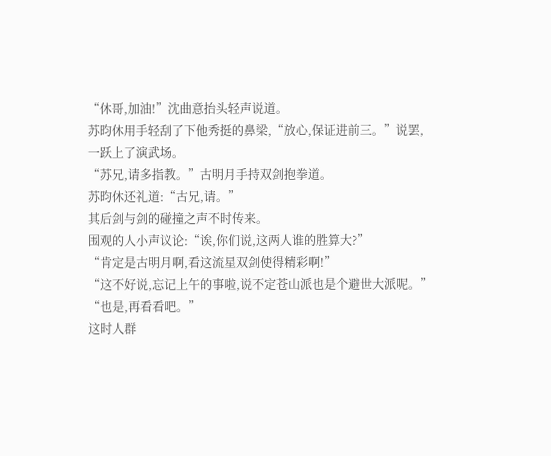“休哥,加油!”沈曲意抬头轻声说道。
苏昀休用手轻刮了下他秀挺的鼻梁,“放心,保证进前三。”说罢,一跃上了演武场。
“苏兄,请多指教。”古明月手持双剑抱拳道。
苏昀休还礼道:“古兄,请。”
其后剑与剑的碰撞之声不时传来。
围观的人小声议论:“诶,你们说,这两人谁的胜算大?”
“肯定是古明月啊,看这流星双剑使得精彩啊!”
“这不好说,忘记上午的事啦,说不定苍山派也是个避世大派呢。”
“也是,再看看吧。”
这时人群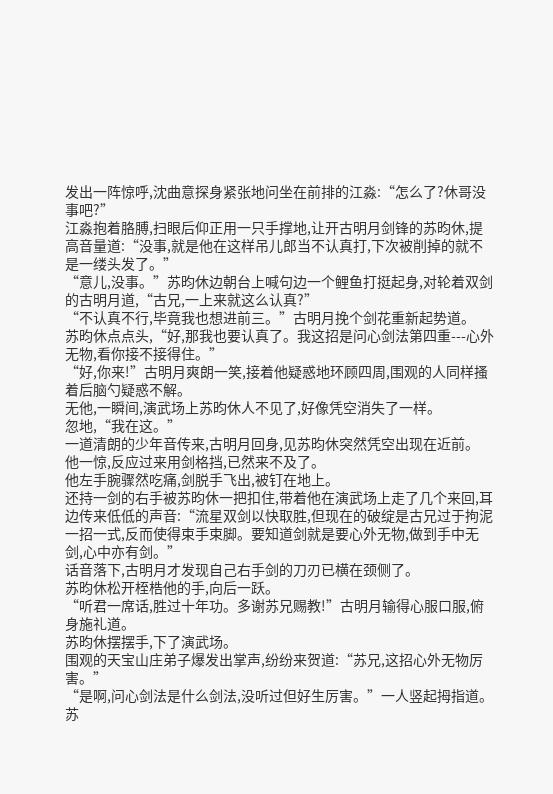发出一阵惊呼,沈曲意探身紧张地问坐在前排的江淼:“怎么了?休哥没事吧?”
江淼抱着胳膊,扫眼后仰正用一只手撑地,让开古明月剑锋的苏昀休,提高音量道:“没事,就是他在这样吊儿郎当不认真打,下次被削掉的就不是一缕头发了。”
“意儿,没事。”苏昀休边朝台上喊句边一个鲤鱼打挺起身,对轮着双剑的古明月道,“古兄,一上来就这么认真?”
“不认真不行,毕竟我也想进前三。”古明月挽个剑花重新起势道。
苏昀休点点头,“好,那我也要认真了。我这招是问心剑法第四重---心外无物,看你接不接得住。”
“好,你来!”古明月爽朗一笑,接着他疑惑地环顾四周,围观的人同样搔着后脑勺疑惑不解。
无他,一瞬间,演武场上苏昀休人不见了,好像凭空消失了一样。
忽地,“我在这。”
一道清朗的少年音传来,古明月回身,见苏昀休突然凭空出现在近前。
他一惊,反应过来用剑格挡,已然来不及了。
他左手腕骤然吃痛,剑脱手飞出,被钉在地上。
还持一剑的右手被苏昀休一把扣住,带着他在演武场上走了几个来回,耳边传来低低的声音:“流星双剑以快取胜,但现在的破绽是古兄过于拘泥一招一式,反而使得束手束脚。要知道剑就是要心外无物,做到手中无剑,心中亦有剑。”
话音落下,古明月才发现自己右手剑的刀刃已横在颈侧了。
苏昀休松开桎梏他的手,向后一跃。
“听君一席话,胜过十年功。多谢苏兄赐教!”古明月输得心服口服,俯身施礼道。
苏昀休摆摆手,下了演武场。
围观的天宝山庄弟子爆发出掌声,纷纷来贺道:“苏兄,这招心外无物厉害。”
“是啊,问心剑法是什么剑法,没听过但好生厉害。”一人竖起拇指道。
苏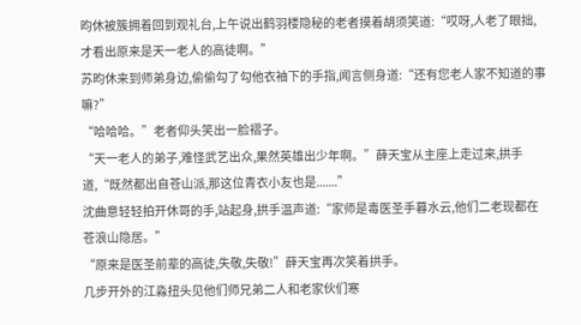昀休被簇拥着回到观礼台,上午说出鹤羽楼隐秘的老者摸着胡须笑道:“哎呀,人老了眼拙,才看出原来是天一老人的高徒啊。”
苏昀休来到师弟身边,偷偷勾了勾他衣袖下的手指,闻言侧身道:“还有您老人家不知道的事嘛?”
“哈哈哈。”老者仰头笑出一脸褶子。
“天一老人的弟子,难怪武艺出众,果然英雄出少年啊。”薛天宝从主座上走过来,拱手道,“既然都出自苍山派,那这位青衣小友也是.......”
沈曲意轻轻拍开休哥的手,站起身,拱手温声道:“家师是毒医圣手暮水云,他们二老现都在苍浪山隐居。”
“原来是医圣前辈的高徒,失敬,失敬!”薛天宝再次笑着拱手。
几步开外的江淼扭头见他们师兄弟二人和老家伙们寒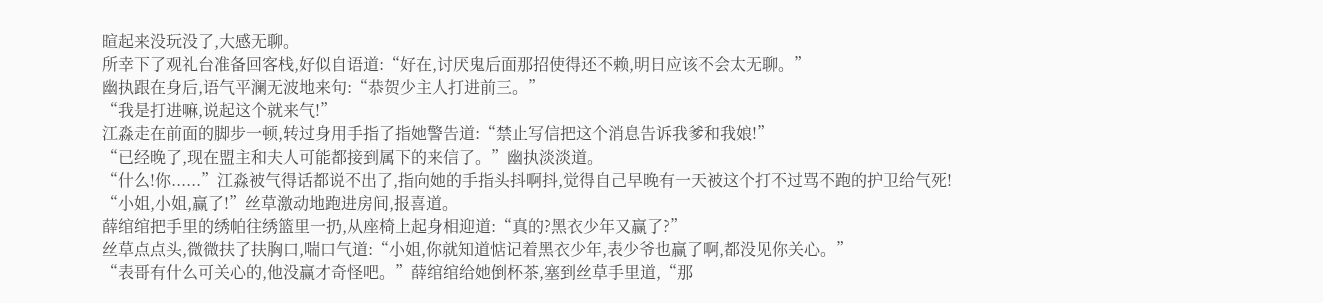暄起来没玩没了,大感无聊。
所幸下了观礼台准备回客栈,好似自语道:“好在,讨厌鬼后面那招使得还不赖,明日应该不会太无聊。”
幽执跟在身后,语气平澜无波地来句:“恭贺少主人打进前三。”
“我是打进嘛,说起这个就来气!”
江淼走在前面的脚步一顿,转过身用手指了指她警告道:“禁止写信把这个消息告诉我爹和我娘!”
“已经晚了,现在盟主和夫人可能都接到属下的来信了。”幽执淡淡道。
“什么!你......”江淼被气得话都说不出了,指向她的手指头抖啊抖,觉得自己早晚有一天被这个打不过骂不跑的护卫给气死!
“小姐,小姐,赢了!”丝草激动地跑进房间,报喜道。
薛绾绾把手里的绣帕往绣篮里一扔,从座椅上起身相迎道:“真的?黑衣少年又赢了?”
丝草点点头,微微扶了扶胸口,喘口气道:“小姐,你就知道惦记着黑衣少年,表少爷也赢了啊,都没见你关心。”
“表哥有什么可关心的,他没赢才奇怪吧。”薛绾绾给她倒杯茶,塞到丝草手里道,“那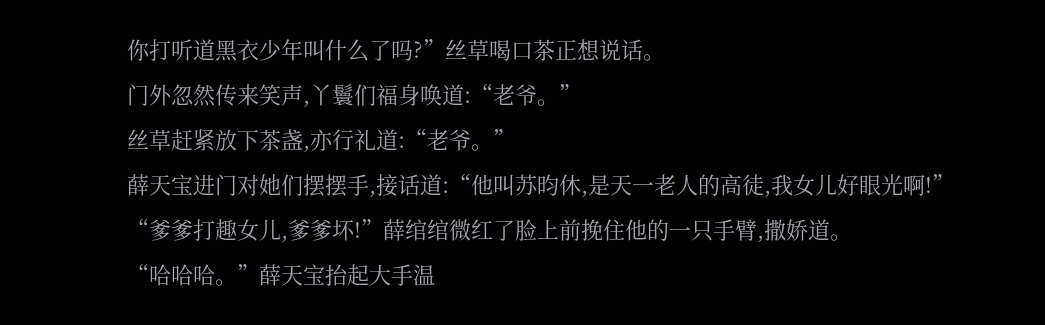你打听道黑衣少年叫什么了吗?”丝草喝口茶正想说话。
门外忽然传来笑声,丫鬟们福身唤道:“老爷。”
丝草赶紧放下茶盏,亦行礼道:“老爷。”
薛天宝进门对她们摆摆手,接话道:“他叫苏昀休,是天一老人的高徒,我女儿好眼光啊!”
“爹爹打趣女儿,爹爹坏!”薛绾绾微红了脸上前挽住他的一只手臂,撒娇道。
“哈哈哈。”薛天宝抬起大手温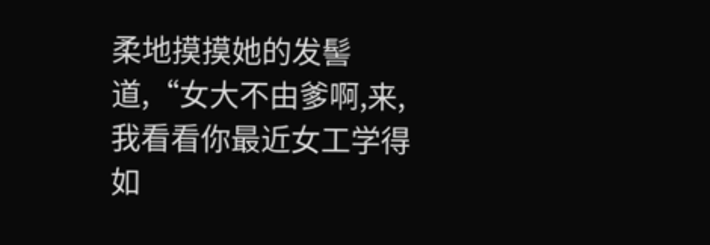柔地摸摸她的发髻道,“女大不由爹啊,来,我看看你最近女工学得如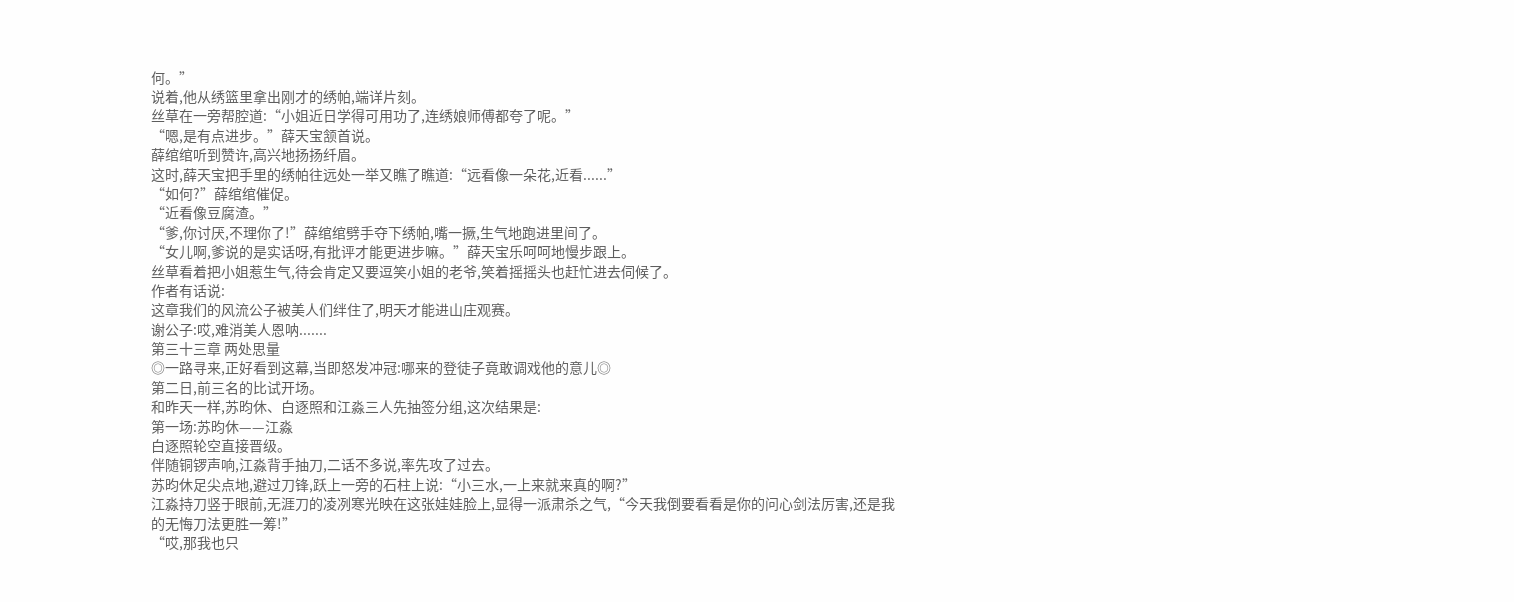何。”
说着,他从绣篮里拿出刚才的绣帕,端详片刻。
丝草在一旁帮腔道:“小姐近日学得可用功了,连绣娘师傅都夸了呢。”
“嗯,是有点进步。”薛天宝颔首说。
薛绾绾听到赞许,高兴地扬扬纤眉。
这时,薛天宝把手里的绣帕往远处一举又瞧了瞧道:“远看像一朵花,近看......”
“如何?”薛绾绾催促。
“近看像豆腐渣。”
“爹,你讨厌,不理你了!”薛绾绾劈手夺下绣帕,嘴一撅,生气地跑进里间了。
“女儿啊,爹说的是实话呀,有批评才能更进步嘛。”薛天宝乐呵呵地慢步跟上。
丝草看着把小姐惹生气,待会肯定又要逗笑小姐的老爷,笑着摇摇头也赶忙进去伺候了。
作者有话说:
这章我们的风流公子被美人们绊住了,明天才能进山庄观赛。
谢公子:哎,难消美人恩呐.......
第三十三章 两处思量
◎一路寻来,正好看到这幕,当即怒发冲冠:哪来的登徒子竟敢调戏他的意儿◎
第二日,前三名的比试开场。
和昨天一样,苏昀休、白逐照和江淼三人先抽签分组,这次结果是:
第一场:苏昀休——江淼
白逐照轮空直接晋级。
伴随铜锣声响,江淼背手抽刀,二话不多说,率先攻了过去。
苏昀休足尖点地,避过刀锋,跃上一旁的石柱上说:“小三水,一上来就来真的啊?”
江淼持刀竖于眼前,无涯刀的凌冽寒光映在这张娃娃脸上,显得一派肃杀之气,“今天我倒要看看是你的问心剑法厉害,还是我的无悔刀法更胜一筹!”
“哎,那我也只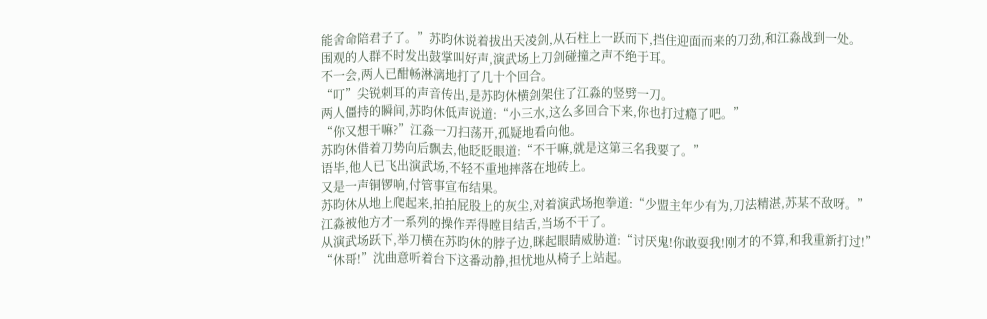能舍命陪君子了。”苏昀休说着拔出天凌剑,从石柱上一跃而下,挡住迎面而来的刀劲,和江淼战到一处。
围观的人群不时发出鼓掌叫好声,演武场上刀剑碰撞之声不绝于耳。
不一会,两人已酣畅淋漓地打了几十个回合。
“叮”尖锐刺耳的声音传出,是苏昀休横剑架住了江淼的竖劈一刀。
两人僵持的瞬间,苏昀休低声说道:“小三水,这么多回合下来,你也打过瘾了吧。”
“你又想干嘛?”江淼一刀扫荡开,孤疑地看向他。
苏昀休借着刀势向后飘去,他眨眨眼道:“不干嘛,就是这第三名我要了。”
语毕,他人已飞出演武场,不轻不重地摔落在地砖上。
又是一声铜锣响,付管事宣布结果。
苏昀休从地上爬起来,拍拍屁股上的灰尘,对着演武场抱拳道:“少盟主年少有为,刀法精湛,苏某不敌呀。”
江淼被他方才一系列的操作弄得瞠目结舌,当场不干了。
从演武场跃下,举刀横在苏昀休的脖子边,眯起眼睛威胁道:“讨厌鬼!你敢耍我!刚才的不算,和我重新打过!”
“休哥!”沈曲意听着台下这番动静,担忧地从椅子上站起。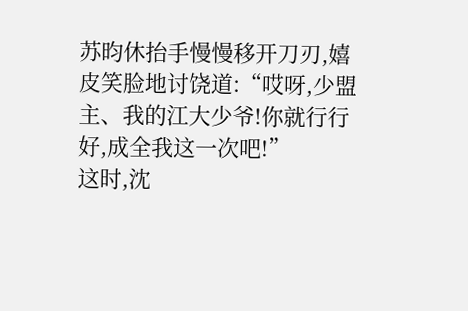苏昀休抬手慢慢移开刀刃,嬉皮笑脸地讨饶道:“哎呀,少盟主、我的江大少爷!你就行行好,成全我这一次吧!”
这时,沈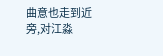曲意也走到近旁,对江淼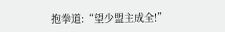抱拳道:“望少盟主成全!”